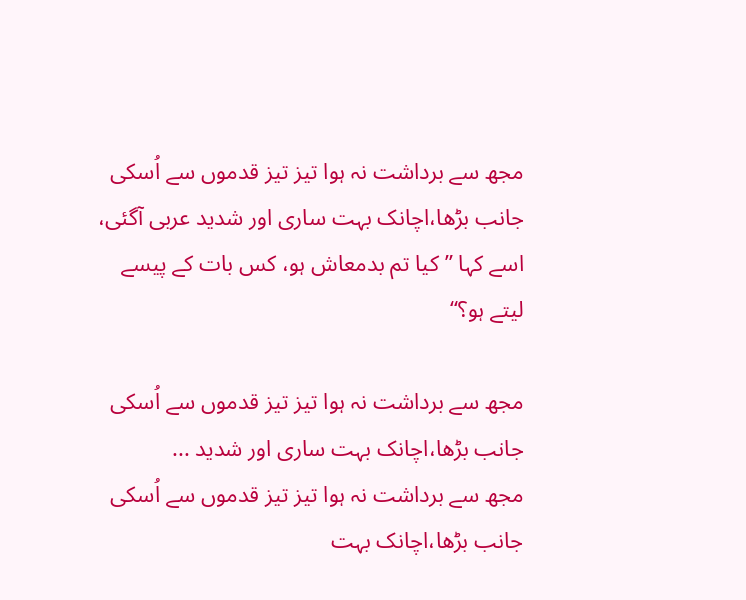مجھ سے برداشت نہ ہوا تیز تیز قدموں سے اُسکی جانب بڑھا،اچانک بہت ساری اور شدید عربی آگئی، اسے کہا ”کیا تم بدمعاش ہو، کس بات کے پیسے لیتے ہو؟“

مجھ سے برداشت نہ ہوا تیز تیز قدموں سے اُسکی جانب بڑھا،اچانک بہت ساری اور شدید ...
مجھ سے برداشت نہ ہوا تیز تیز قدموں سے اُسکی جانب بڑھا،اچانک بہت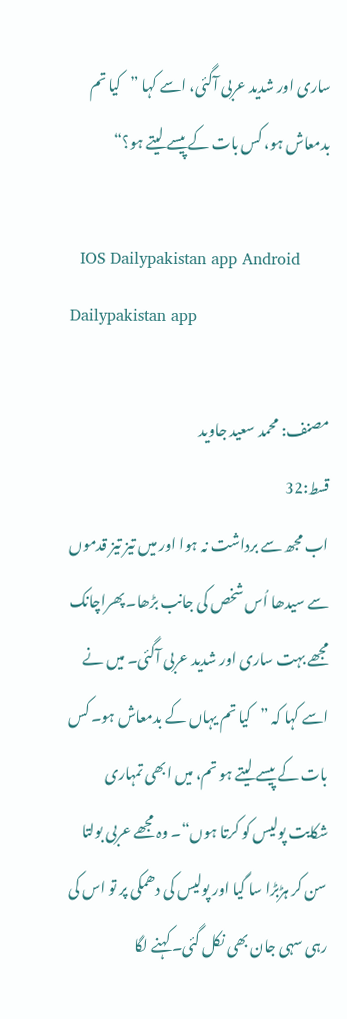ساری اور شدید عربی آگئی، اسے کہا ”کیا تم بدمعاش ہو، کس بات کے پیسے لیتے ہو؟“

  IOS Dailypakistan app Android Dailypakistan app

مصنف: محمد سعید جاوید
قسط:32
اب مجھ سے برداشت نہ ہوا اور میں تیز تیز قدموں سے سیدھا اُس شخص کی جانب بڑھا۔ پھراچانک مجھے بہت ساری اور شدید عربی آگئی۔ میں نے اسے کہا کہ ”کیا تم یہاں کے بدمعاش ہو۔ کس بات کے پیسے لیتے ہو تم، میں ابھی تمہاری شکایت پولیس کو کرتا ہوں“۔ وہ مجھے عربی بولتا سن کر ہڑبڑا سا گیا اور پولیس کی دھمکی پر تو اس کی رہی سہی جان بھی نکل گئی۔ کہنے لگا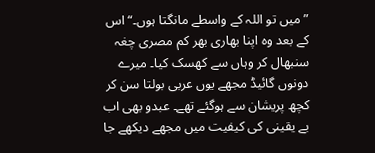”میں تو اللہ کے واسطے مانگتا ہوں۔“ اس کے بعد وہ اپنا بھاری بھر کم مصری چغہ سنبھال کر وہاں سے کھسک کیا۔ میرے دونوں گائیڈ مجھے یوں عربی بولتا سن کر کچھ پریشان سے ہوگئے تھے۔ عبدو بھی اب بے یقینی کی کیفیت میں مجھے دیکھے جا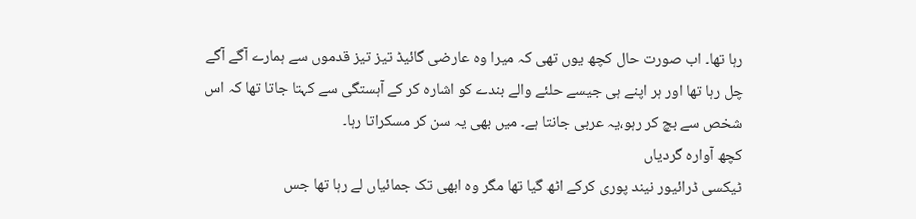رہا تھا۔ اب صورت حال کچھ یوں تھی کہ میرا وہ عارضی گائیڈ تیز تیز قدموں سے ہمارے آگے آگے چل رہا تھا اور ہر اپنے ہی جیسے حلئے والے بندے کو اشارہ کر کے آہستگی سے کہتا جاتا تھا کہ اس شخص سے بچ کر رہو،یہ عربی جانتا ہے۔ میں بھی یہ سن کر مسکراتا رہا۔
کچھ آوارہ گردیاں
ٹیکسی ڈرائیور نیند پوری کرکے اٹھ گیا تھا مگر وہ ابھی تک جمائیاں لے رہا تھا جس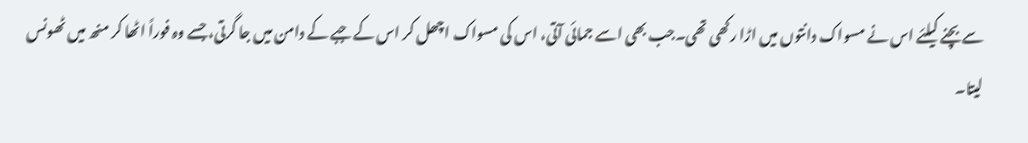سے بچنے کیلئے اس نے مسواک دانتوں میں اڑا رکھی تھی۔جب بھی اسے جمائی آتی، اس کی مسواک اچھل کر اس کے جبے کے دامن میں جا گرتی، جسے وہ فوراً اٹھا کر منھ میں ٹھونس لیتا۔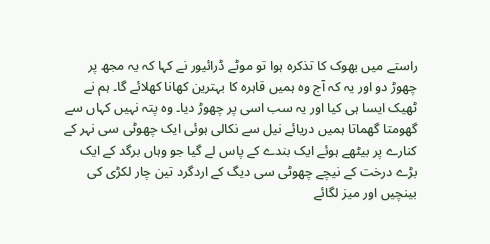راستے میں بھوک کا تذکرہ ہوا تو موٹے ڈرائیور نے کہا کہ یہ مجھ پر چھوڑ دو اور یہ کہ آج وہ ہمیں قاہرہ کا بہترین کھانا کھلائے گا۔ ہم نے ٹھیک ایسا ہی کیا اور یہ سب اسی پر چھوڑ دیا۔ وہ پتہ نہیں کہاں سے گھومتا گھماتا ہمیں دریائے نیل سے نکالی ہوئی ایک چھوٹی سی نہر کے کنارے پر بیٹھے ہوئے ایک بندے کے پاس لے گیا جو وہاں برگد کے ایک بڑے درخت کے نیچے چھوٹی سی دیگ کے اردگرد تین چار لکڑی کی بینچیں اور میز لگائے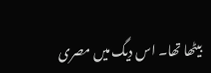بیٹھا تھا۔ اس دیگ میں مصری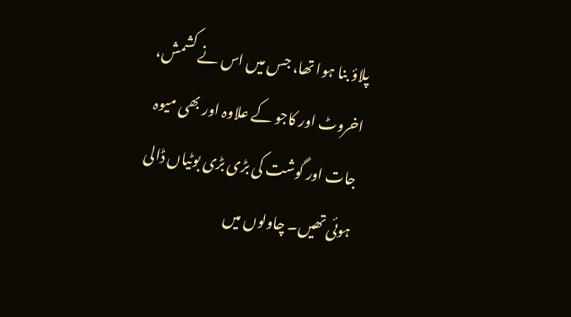پلاؤ بنا ہوا تھا، جس میں اس نے کشمش، اخروٹ اور کاجو کے علاوہ اور بھی میوہ جات اور گوشت کی بڑی بڑی بوٹیاں ڈالی ہوئی تھیں۔ چاولوں میں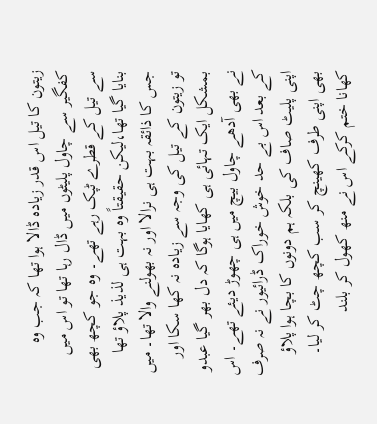زیتون کا تیل اس قدر زیادہ ڈالا ہوا تھا کہ جب وہ کفگیر سے چاول پلیٹوں میں ڈال رہا تھا تو اس میں سے تیل کے قطرے ٹپک رہے تھے۔ وہ جو کچھ بھی بنایا گیا تھا،لیکن حقیقتاً وہ بہت ہی لذیذ پلاؤ تھا جس کا ذائقہ بہت ہی نرالا اور نہ بھولنے والا تھا۔ میں تو زیتون کے تیل کی وجہ سے زیادہ نہ کھا سکا اور بمشکل ایک تہائی ہی کھایا ہوگا کہ دل بھر گیا عبدو نے بھی آدھے چاول بیچ میں ہی چھوڑ دیئے تھے۔ اس کے بعد اس بے حد خوش خوراک ڈرائیور نے نہ صرف اپنی پلیٹ صاف کی بلکہ ہم دونوں کا بچا ہوا پلاؤ بھی اپنی طرف کھینچ کر سب کچھ چٹ کر لیا۔ کھانا ختم کرکے اس نے منھ کھول کر بلند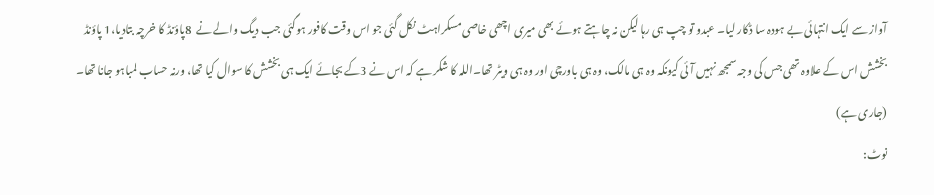آواز سے ایک انتہائی بے ہودہ سا ڈکار لیا۔ عبدو تو چپ ہی رہا لیکن نہ چاہتے ہوئے بھی میری اچھی خاصی مسکراہٹ نکل گئی جو اس وقت کافور ہوگئی جب دیگ والے نے  8پاؤنڈ کا خرچہ بتادیا،1 پاؤنڈ بخشش اس کے علاوہ تھی جس کی وجہ سمجھ نہیں آئی کیونکہ وہ ہی مالک، وہ ہی باورچی اور وہ ہی ویٹر تھا۔اللہ کا شکر ہے کہ اس نے 3کے بجائے ایک ہی بخشش کا سوال کیا تھا، ورنہ حساب لمباہو جانا تھا۔ (جاری ہے)
نوٹ: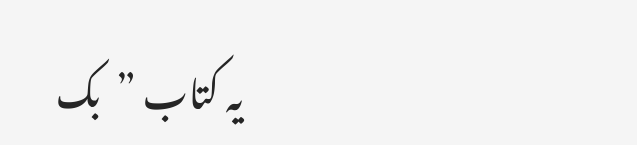یہ کتاب ”بک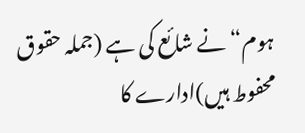ہوم“ نے شائع کی ہے (جملہ حقوق محفوط ہیں)ادارے کا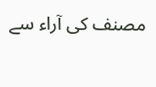مصنف کی آراء سے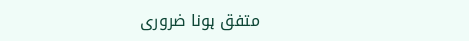متفق ہونا ضروری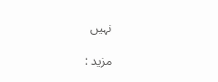نہیں

مزید :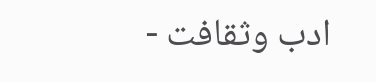ادب وثقافت -